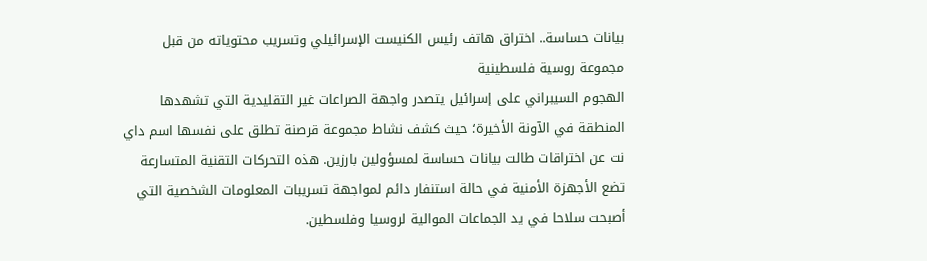بيانات حساسة.. اختراق هاتف رئيس الكنيست الإسرائيلي وتسريب محتوياته من قبل مجموعة روسية فلسطينية
الهجوم السيبراني على إسرائيل يتصدر واجهة الصراعات غير التقليدية التي تشهدها المنطقة في الآونة الأخيرة؛ حيث كشف نشاط مجموعة قرصنة تطلق على نفسها اسم داي نت عن اختراقات طالت بيانات حساسة لمسؤولين بارزين. هذه التحركات التقنية المتسارعة تضع الأجهزة الأمنية في حالة استنفار دائم لمواجهة تسريبات المعلومات الشخصية التي أصبحت سلاحا في يد الجماعات الموالية لروسيا وفلسطين.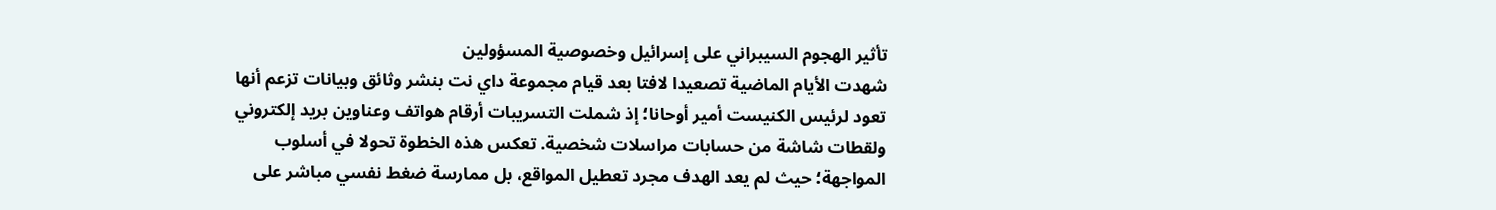تأثير الهجوم السيبراني على إسرائيل وخصوصية المسؤولين
شهدت الأيام الماضية تصعيدا لافتا بعد قيام مجموعة داي نت بنشر وثائق وبيانات تزعم أنها تعود لرئيس الكنيست أمير أوحانا؛ إذ شملت التسريبات أرقام هواتف وعناوين بريد إلكتروني ولقطات شاشة من حسابات مراسلات شخصية. تعكس هذه الخطوة تحولا في أسلوب المواجهة؛ حيث لم يعد الهدف مجرد تعطيل المواقع، بل ممارسة ضغط نفسي مباشر على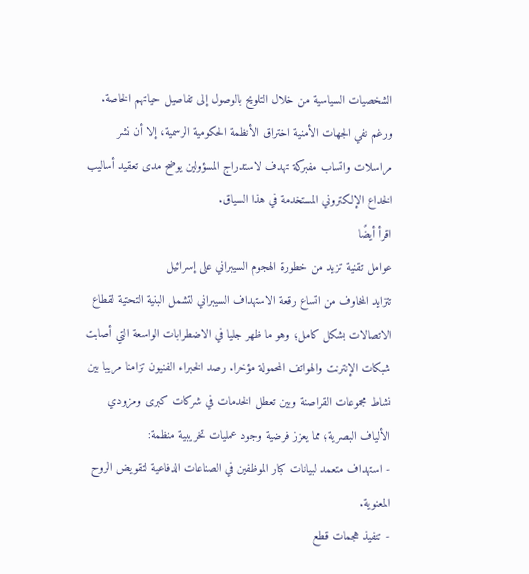الشخصيات السياسية من خلال التلويح بالوصول إلى تفاصيل حياتهم الخاصة. ورغم نفي الجهات الأمنية اختراق الأنظمة الحكومية الرسمية، إلا أن نشر مراسلات واتساب مفبركة تهدف لاستدراج المسؤولين يوضح مدى تعقيد أساليب الخداع الإلكتروني المستخدمة في هذا السياق.
اقرأ أيضًا
عوامل تقنية تزيد من خطورة الهجوم السيبراني على إسرائيل
تتزايد المخاوف من اتساع رقعة الاستهداف السيبراني لتشمل البنية التحتية لقطاع الاتصالات بشكل كامل؛ وهو ما ظهر جليا في الاضطرابات الواسعة التي أصابت شبكات الإنترنت والهواتف المحمولة مؤخرا. رصد الخبراء الفنيون تزامنا مريبا بين نشاط مجموعات القراصنة وبين تعطل الخدمات في شركات كبرى ومزودي الألياف البصرية؛ مما يعزز فرضية وجود عمليات تخريبية منظمة:
- استهداف متعمد لبيانات كبار الموظفين في الصناعات الدفاعية لتقويض الروح المعنوية.
- تنفيذ هجمات قطع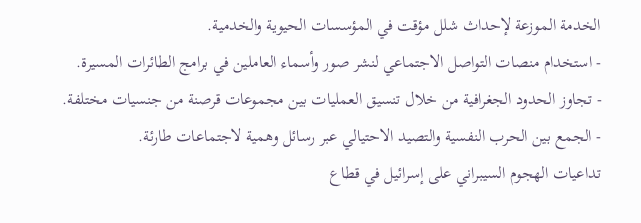الخدمة الموزعة لإحداث شلل مؤقت في المؤسسات الحيوية والخدمية.
- استخدام منصات التواصل الاجتماعي لنشر صور وأسماء العاملين في برامج الطائرات المسيرة.
- تجاوز الحدود الجغرافية من خلال تنسيق العمليات بين مجموعات قرصنة من جنسيات مختلفة.
- الجمع بين الحرب النفسية والتصيد الاحتيالي عبر رسائل وهمية لاجتماعات طارئة.
تداعيات الهجوم السيبراني على إسرائيل في قطاع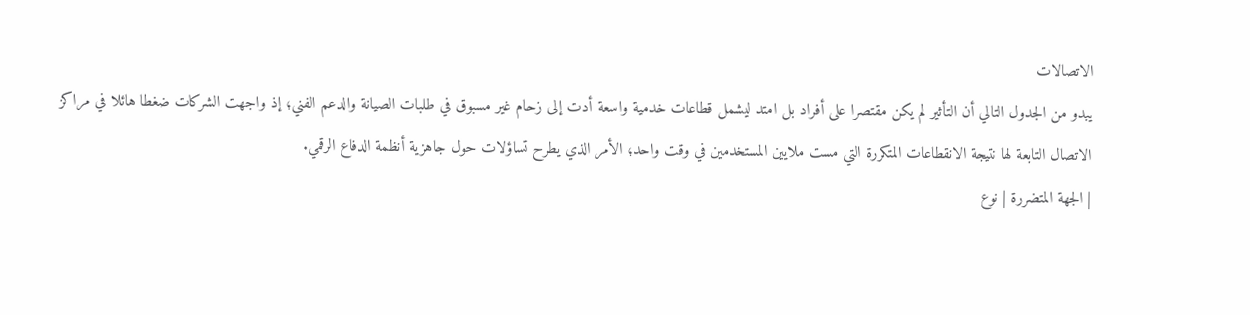الاتصالات
يبدو من الجدول التالي أن التأثير لم يكن مقتصرا على أفراد بل امتد ليشمل قطاعات خدمية واسعة أدت إلى زحام غير مسبوق في طلبات الصيانة والدعم الفني؛ إذ واجهت الشركات ضغطا هائلا في مراكز الاتصال التابعة لها نتيجة الانقطاعات المتكررة التي مست ملايين المستخدمين في وقت واحد؛ الأمر الذي يطرح تساؤلات حول جاهزية أنظمة الدفاع الرقمي.
| الجهة المتضررة | نوع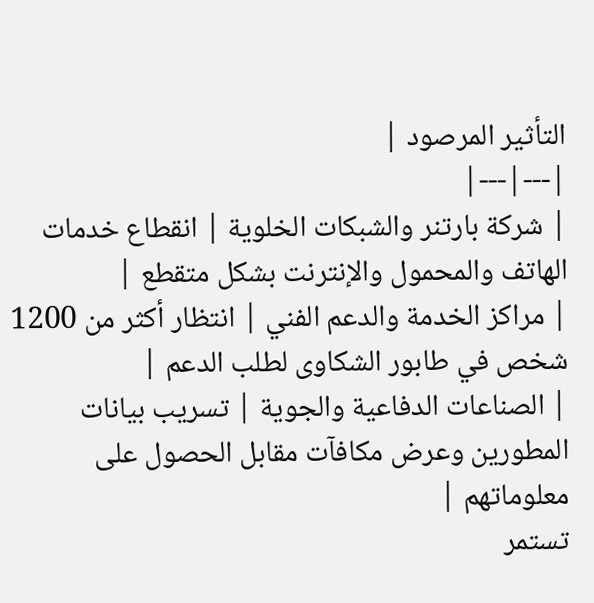التأثير المرصود |
|---|---|
| شركة بارتنر والشبكات الخلوية | انقطاع خدمات الهاتف والمحمول والإنترنت بشكل متقطع |
| مراكز الخدمة والدعم الفني | انتظار أكثر من 1200 شخص في طابور الشكاوى لطلب الدعم |
| الصناعات الدفاعية والجوية | تسريب بيانات المطورين وعرض مكافآت مقابل الحصول على معلوماتهم |
تستمر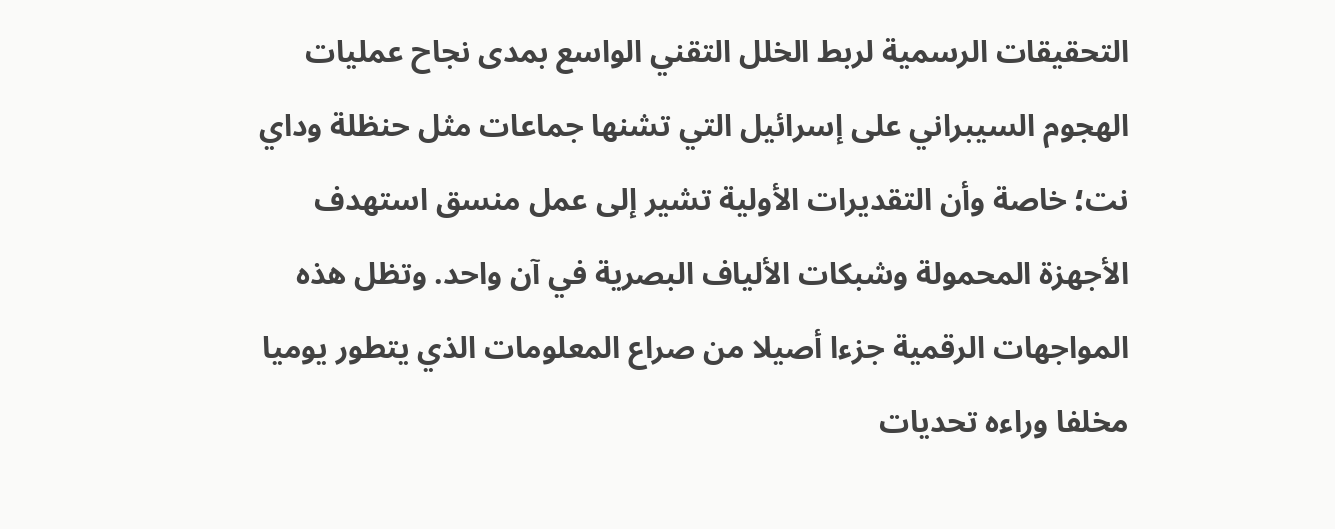التحقيقات الرسمية لربط الخلل التقني الواسع بمدى نجاح عمليات الهجوم السيبراني على إسرائيل التي تشنها جماعات مثل حنظلة وداي نت؛ خاصة وأن التقديرات الأولية تشير إلى عمل منسق استهدف الأجهزة المحمولة وشبكات الألياف البصرية في آن واحد. وتظل هذه المواجهات الرقمية جزءا أصيلا من صراع المعلومات الذي يتطور يوميا مخلفا وراءه تحديات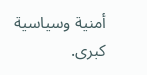أمنية وسياسية كبرى.